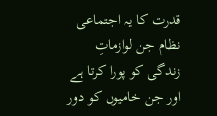قدرت کا یہ اجتماعی نظام جن لوازماتِ زندگی کو پورا کرتا ہے اور جن خامیوں کو دور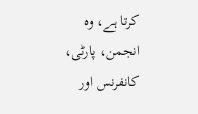کرتا ہے، وہ انجمن، پارٹی، کانفرنس اور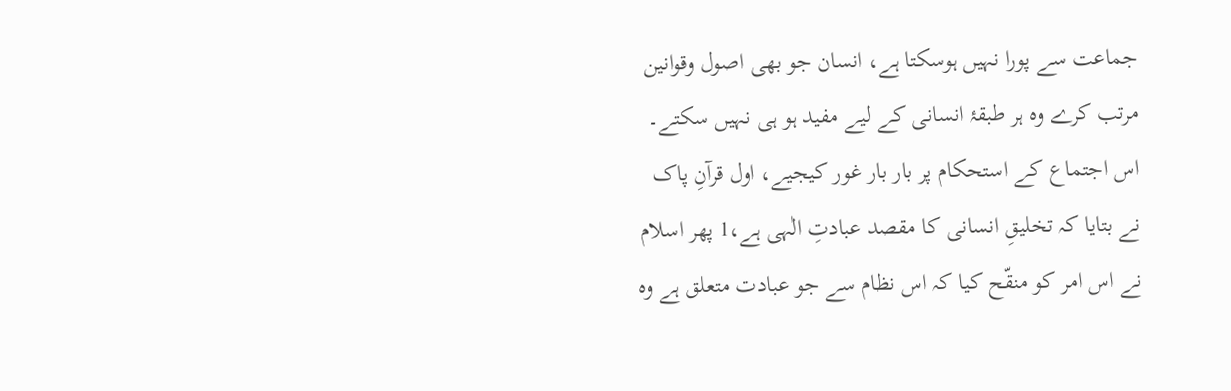جماعت سے پورا نہیں ہوسکتا ہے، انسان جو بھی اصول وقوانین مرتب کرے وہ ہر طبقۂ انسانی کے لیے مفید ہو ہی نہیں سکتے۔
اس اجتماع کے استحکام پر بار بار غور کیجیے، اول قرآنِ پاک نے بتایا کہ تخلیقِ انسانی کا مقصد عبادتِ الٰہی ہے،1 پھر اسلام نے اس امر کو منقّح کیا کہ اس نظام سے جو عبادت متعلق ہے وہ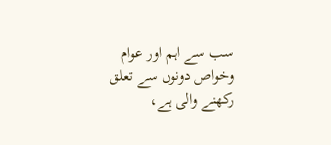سب سے اہم اور عوام وخواص دونوں سے تعلق رکھنے والی ہے،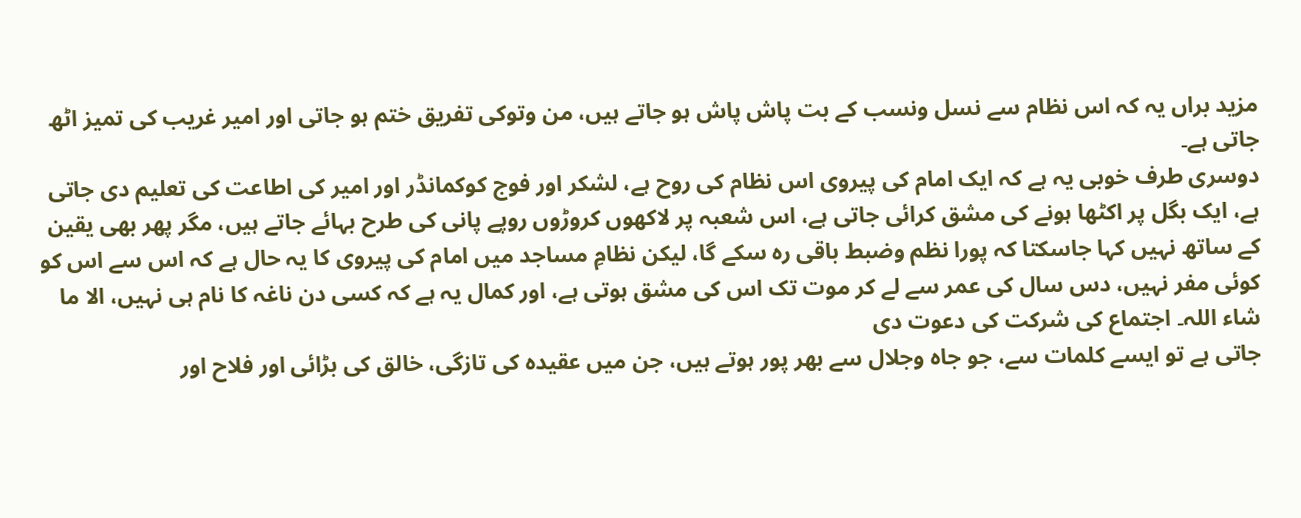مزید براں یہ کہ اس نظام سے نسل ونسب کے بت پاش پاش ہو جاتے ہیں، من وتوکی تفریق ختم ہو جاتی اور امیر غریب کی تمیز اٹھ جاتی ہے۔
دوسری طرف خوبی یہ ہے کہ ایک امام کی پیروی اس نظام کی روح ہے، لشکر اور فوج کوکمانڈر اور امیر کی اطاعت کی تعلیم دی جاتی ہے، ایک بگل پر اکٹھا ہونے کی مشق کرائی جاتی ہے، اس شعبہ پر لاکھوں کروڑوں روپے پانی کی طرح بہائے جاتے ہیں، مگر پھر بھی یقین کے ساتھ نہیں کہا جاسکتا کہ پورا نظم وضبط باقی رہ سکے گا، لیکن نظامِ مساجد میں امام کی پیروی کا یہ حال ہے کہ اس سے اس کو کوئی مفر نہیں، دس سال کی عمر سے لے کر موت تک اس کی مشق ہوتی ہے، اور کمال یہ ہے کہ کسی دن ناغہ کا نام ہی نہیں، الا ما شاء اللہ۔ اجتماع کی شرکت کی دعوت دی
جاتی ہے تو ایسے کلمات سے، جو جاہ وجلال سے بھر پور ہوتے ہیں، جن میں عقیدہ کی تازگی، خالق کی بڑائی اور فلاح اور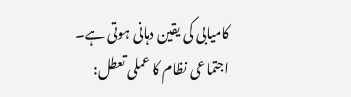کامیابی کی یقین دہانی ہوتی ہے۔
اجتماعی نظام کا عملی تعطل: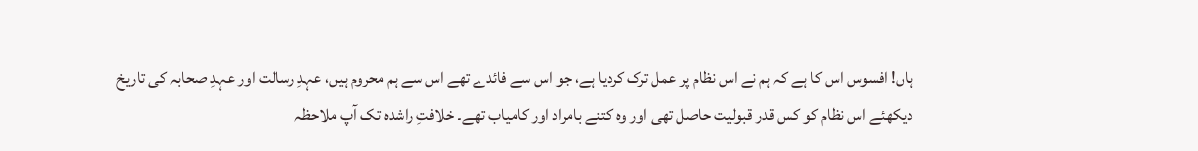ہاں! افسوس اس کا ہے کہ ہم نے اس نظام پر عمل ترک کردیا ہے، جو اس سے فائدے تھے اس سے ہم محروم ہیں، عہدِ رسالت اور عہدِ صحابہ کی تاریخ دیکھئے اس نظام کو کس قدر قبولیت حاصل تھی اور وہ کتنے بامراد اور کامیاب تھے۔ خلافتِ راشدہ تک آپ ملاحظہ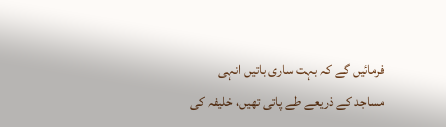فرمائیں گے کہ بہت ساری باتیں انہی مساجد کے ذریعے طے پاتی تھیں، خلیفہ کی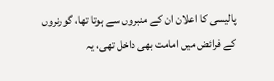پالیسی کا اعلان ان کے منبروں سے ہوتا تھا، گورنروں کے فرائض میں امامت بھی داخل تھی، یہ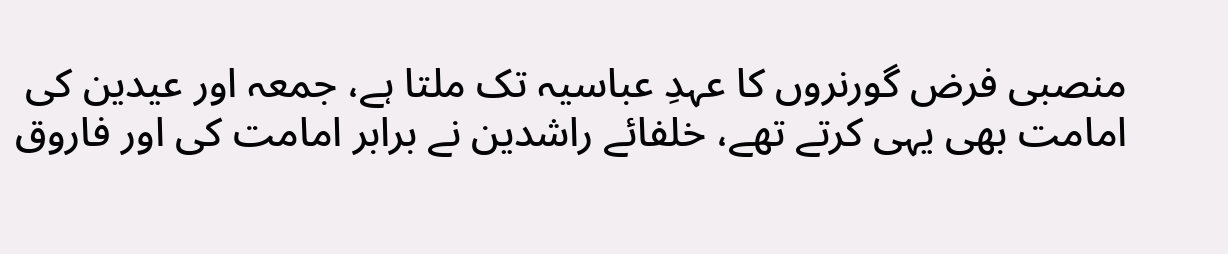منصبی فرض گورنروں کا عہدِ عباسیہ تک ملتا ہے، جمعہ اور عیدین کی امامت بھی یہی کرتے تھے، خلفائے راشدین نے برابر امامت کی اور فاروق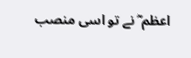اعظم ؓ نے تو اسی منصب